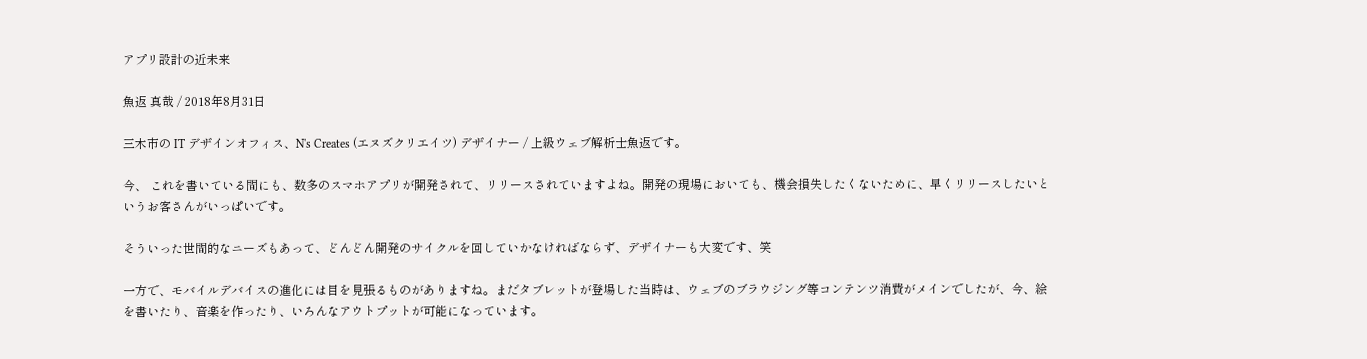アプリ設計の近未来

魚返 真哉 / 2018年8月31日

三木市の IT デザインオフィス、N's Creates (エヌズクリエイツ) デザイナー / 上級ウェブ解析士魚返です。

今、 これを書いている間にも、数多のスマホアプリが開発されて、リリースされていますよね。開発の現場においても、機会損失したくないために、早くリリースしたいというお客さんがいっぱいです。

そういった世間的なニーズもあって、どんどん開発のサイクルを回していかなければならず、デザイナーも大変です、笑

一方で、モバイルデバイスの進化には目を見張るものがありますね。まだタブレットが登場した当時は、ウェブのブラウジング等コンテンツ消費がメインでしたが、今、絵を書いたり、音楽を作ったり、いろんなアウトプットが可能になっています。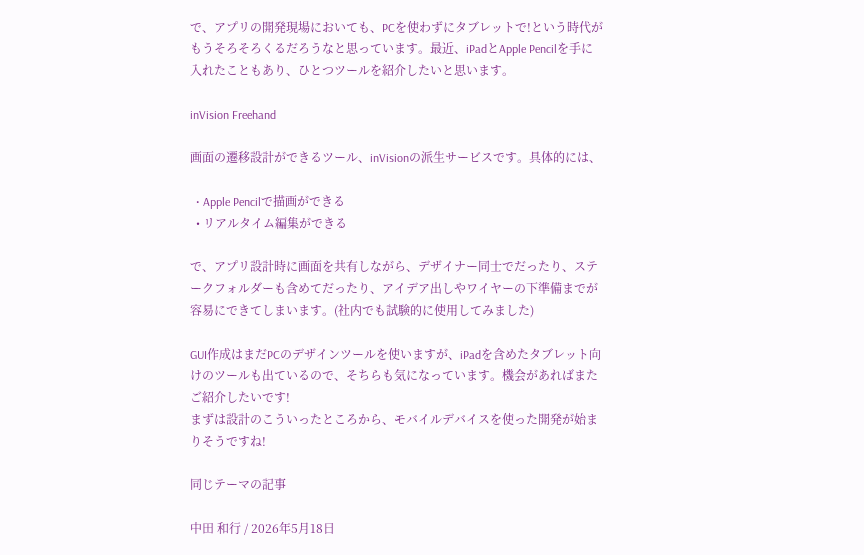で、アプリの開発現場においても、PCを使わずにタブレットで!という時代がもうそろそろくるだろうなと思っています。最近、iPadとApple Pencilを手に入れたこともあり、ひとつツールを紹介したいと思います。

inVision Freehand

画面の遷移設計ができるツール、inVisionの派生サービスです。具体的には、

  • Apple Pencilで描画ができる
  • リアルタイム編集ができる

で、アプリ設計時に画面を共有しながら、デザイナー同士でだったり、ステークフォルダーも含めてだったり、アイデア出しやワイヤーの下準備までが容易にできてしまいます。(社内でも試験的に使用してみました)

GUI作成はまだPCのデザインツールを使いますが、iPadを含めたタブレット向けのツールも出ているので、そちらも気になっています。機会があればまたご紹介したいです!
まずは設計のこういったところから、モバイルデバイスを使った開発が始まりそうですね!

同じテーマの記事

中田 和行 / 2026年5月18日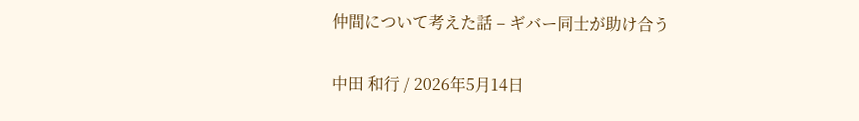仲間について考えた話 – ギバー同士が助け合う

中田 和行 / 2026年5月14日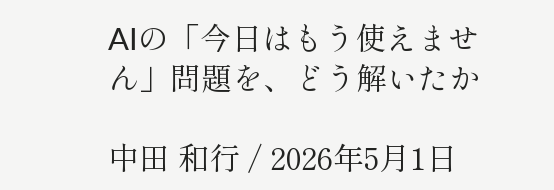AIの「今日はもう使えません」問題を、どう解いたか

中田 和行 / 2026年5月1日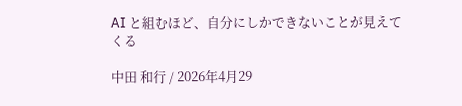AI と組むほど、自分にしかできないことが見えてくる

中田 和行 / 2026年4月29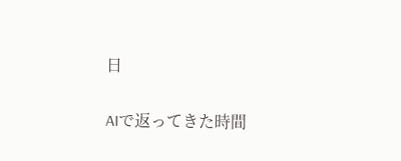日

AIで返ってきた時間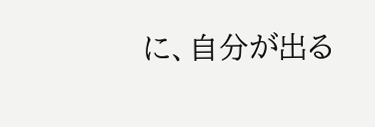に、自分が出る